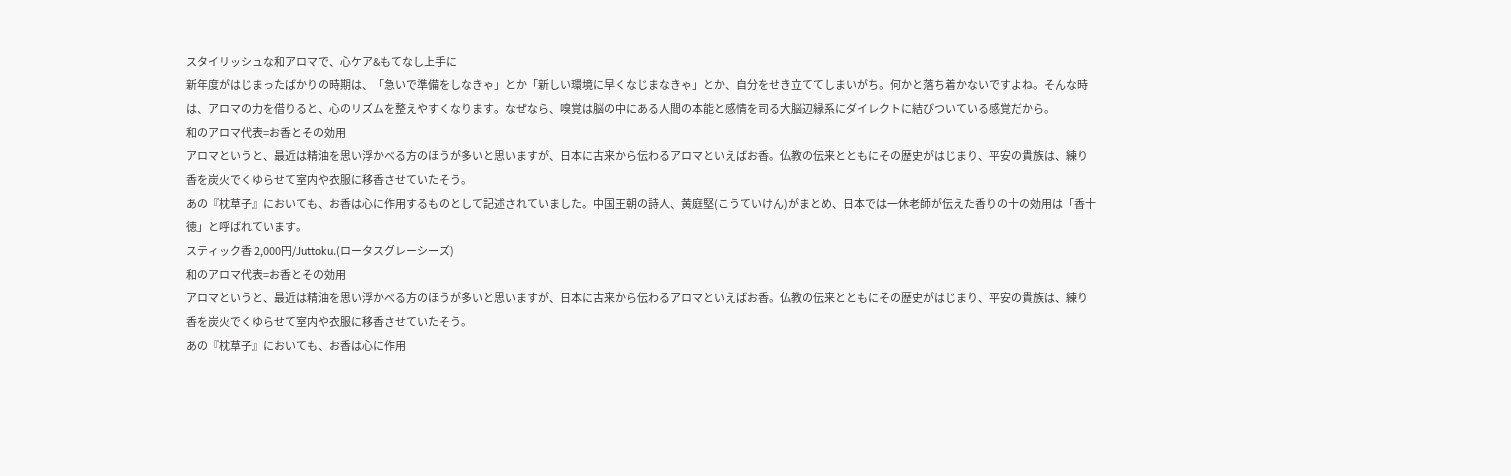スタイリッシュな和アロマで、心ケア&もてなし上手に
新年度がはじまったばかりの時期は、「急いで準備をしなきゃ」とか「新しい環境に早くなじまなきゃ」とか、自分をせき立ててしまいがち。何かと落ち着かないですよね。そんな時は、アロマの力を借りると、心のリズムを整えやすくなります。なぜなら、嗅覚は脳の中にある人間の本能と感情を司る大脳辺縁系にダイレクトに結びついている感覚だから。
和のアロマ代表=お香とその効用
アロマというと、最近は精油を思い浮かべる方のほうが多いと思いますが、日本に古来から伝わるアロマといえばお香。仏教の伝来とともにその歴史がはじまり、平安の貴族は、練り香を炭火でくゆらせて室内や衣服に移香させていたそう。
あの『枕草子』においても、お香は心に作用するものとして記述されていました。中国王朝の詩人、黄庭堅(こうていけん)がまとめ、日本では一休老師が伝えた香りの十の効用は「香十徳」と呼ばれています。
スティック香 2,000円/Juttoku.(ロータスグレーシーズ)
和のアロマ代表=お香とその効用
アロマというと、最近は精油を思い浮かべる方のほうが多いと思いますが、日本に古来から伝わるアロマといえばお香。仏教の伝来とともにその歴史がはじまり、平安の貴族は、練り香を炭火でくゆらせて室内や衣服に移香させていたそう。
あの『枕草子』においても、お香は心に作用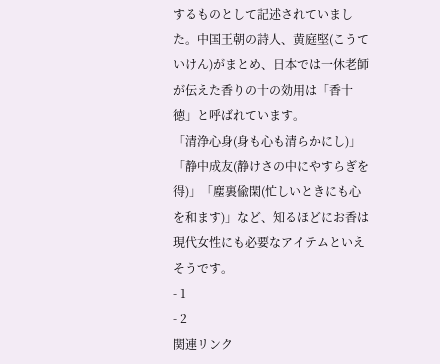するものとして記述されていました。中国王朝の詩人、黄庭堅(こうていけん)がまとめ、日本では一休老師が伝えた香りの十の効用は「香十徳」と呼ばれています。
「清浄心身(身も心も清らかにし)」「静中成友(静けさの中にやすらぎを得)」「塵裏偸閑(忙しいときにも心を和ます)」など、知るほどにお香は現代女性にも必要なアイテムといえそうです。
- 1
- 2
関連リンク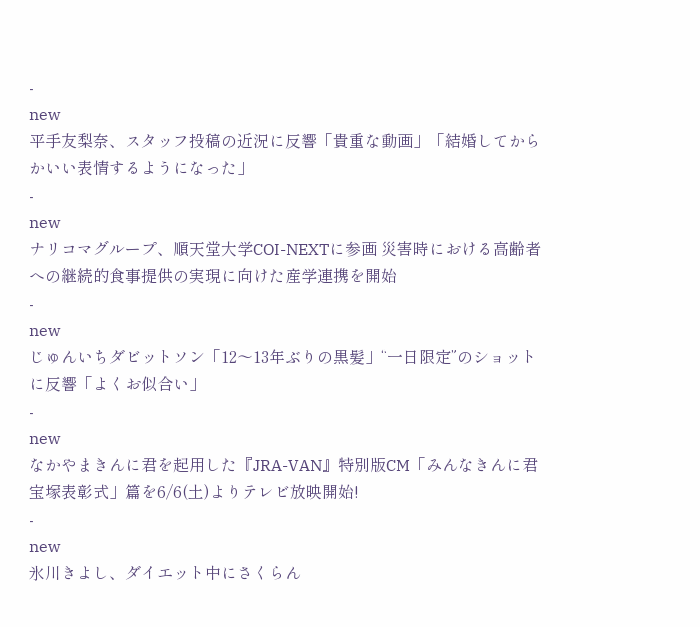-
new
平手友梨奈、スタッフ投稿の近況に反響「貴重な動画」「結婚してからかいい表情するようになった」
-
new
ナリコマグループ、順天堂大学COI-NEXTに参画 災害時における高齢者への継続的食事提供の実現に向けた産学連携を開始
-
new
じゅんいちダビットソン「12〜13年ぶりの黒髪」“一日限定”のショットに反響「よくお似合い」
-
new
なかやまきんに君を起用した『JRA-VAN』特別版CM「みんなきんに君 宝塚表彰式」篇を6/6(土)よりテレビ放映開始!
-
new
氷川きよし、ダイエット中にさくらん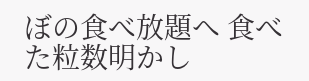ぼの食べ放題へ 食べた粒数明かし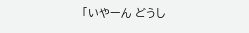「いやーん どうし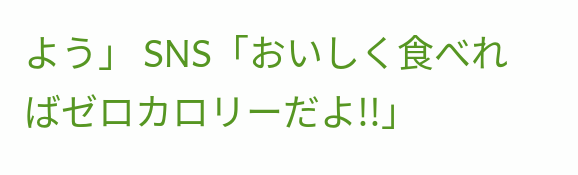よう」 SNS「おいしく食べればゼロカロリーだよ!!」